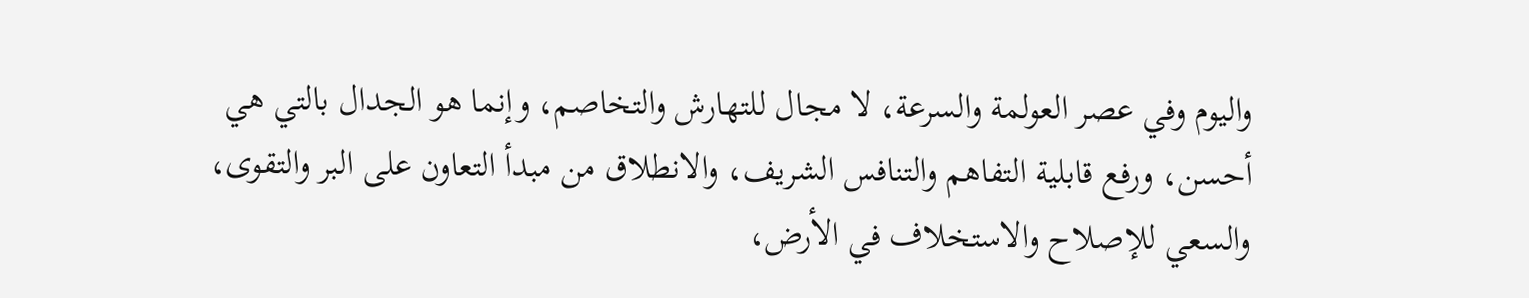واليوم وفي عصر العولمة والسرعة، لا مجال للتهارش والتخاصم، وإنما هو الجدال بالتي هي أحسن، ورفع قابلية التفاهم والتنافس الشريف، والانطلاق من مبدأ التعاون على البر والتقوى، والسعي للإصلاح والاستخلاف في الأرض،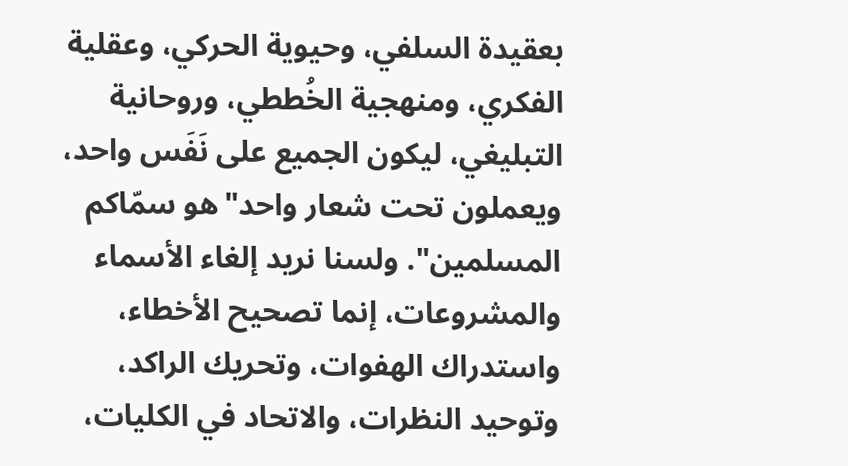بعقيدة السلفي، وحيوية الحركي، وعقلية الفكري، ومنهجية الخُططي، وروحانية التبليغي، ليكون الجميع على نَفَس واحد، ويعملون تحت شعار واحد"هو سمّاكم المسلمين". ولسنا نريد إلغاء الأسماء والمشروعات، إنما تصحيح الأخطاء، واستدراك الهفوات، وتحريك الراكد، وتوحيد النظرات، والاتحاد في الكليات،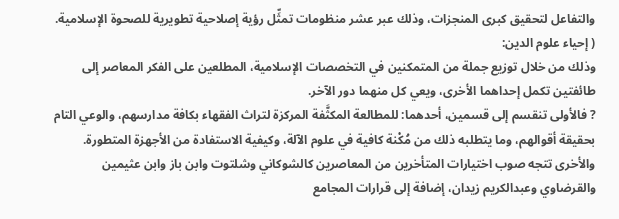والتفاعل لتحقيق كبرى المنجزات، وذلك عبر عشر منظومات تمثِّل رؤية إصلاحية تطويرية للصحوة الإسلامية.
( إحياء علوم الدين:
وذلك من خلال توزيع جملة من المتمكنين في التخصصات الإسلامية، المطلعين على الفكر المعاصر إلى طائفتين تكمل إحداهما الأخرى، ويعي كل منهما دور الآخر.
? فالأولى تنقسم إلى قسمين، أحدهما: للمطالعة المكثَّفة المركزة لتراث الفقهاء بكافة مدارسهم، والوعي التام بحقيقة أقوالهم، وما يتطلبه ذلك من مُكْنة كافية في علوم الآلة، وكيفية الاستفادة من الأجهزة المتطورة. والأخرى تتجه صوب اختيارات المتأخرين من المعاصرين كالشوكاني وشلتوت وابن باز وابن عثيمين والقرضاوي وعبدالكريم زيدان، إضافة إلى قرارات المجامع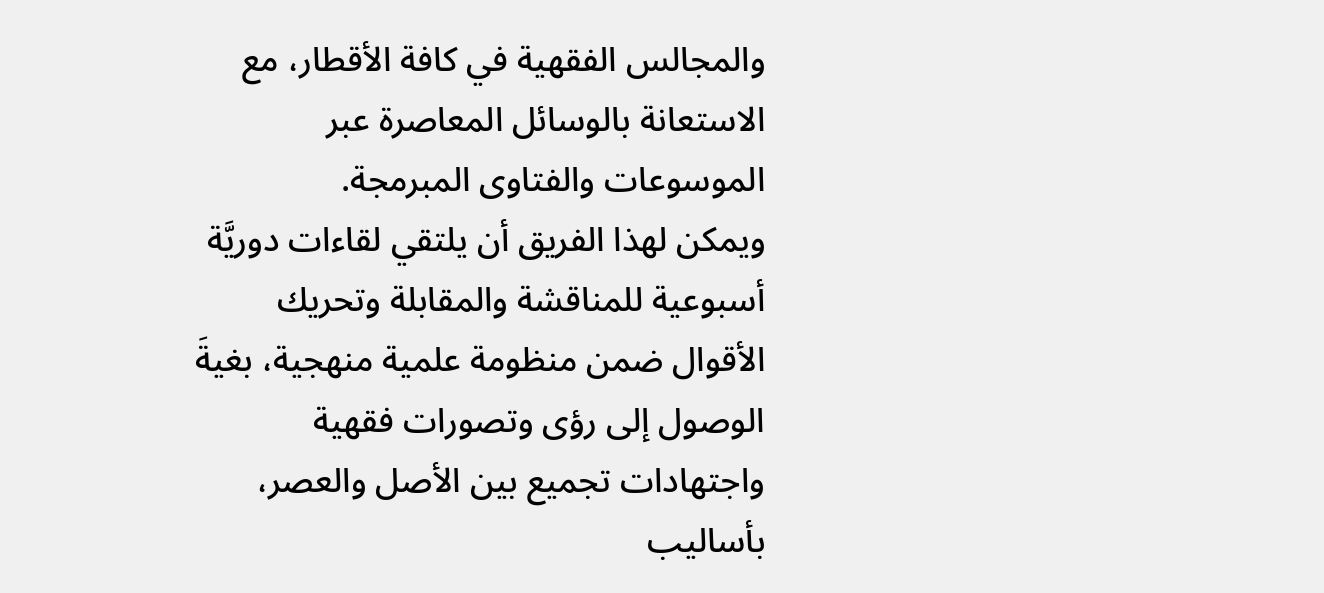والمجالس الفقهية في كافة الأقطار، مع الاستعانة بالوسائل المعاصرة عبر الموسوعات والفتاوى المبرمجة.
ويمكن لهذا الفريق أن يلتقي لقاءات دوريَّة أسبوعية للمناقشة والمقابلة وتحريك الأقوال ضمن منظومة علمية منهجية، بغيةَ الوصول إلى رؤى وتصورات فقهية واجتهادات تجميع بين الأصل والعصر، بأساليب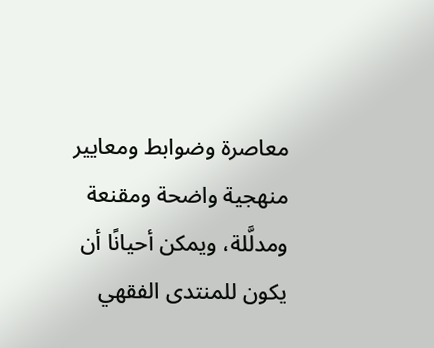معاصرة وضوابط ومعايير منهجية واضحة ومقنعة ومدلَّلة، ويمكن أحيانًا أن يكون للمنتدى الفقهي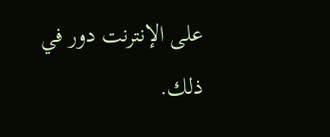على الإنترنت دور في ذلك.